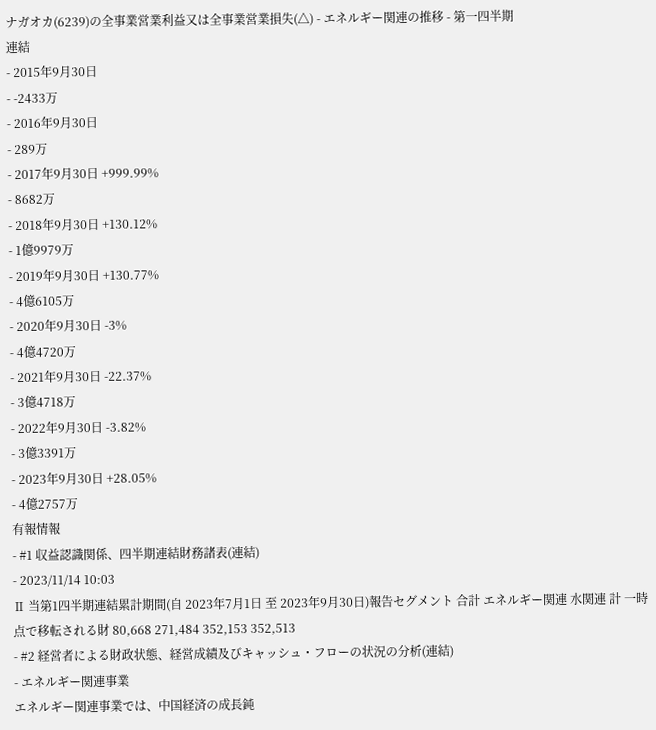ナガオカ(6239)の全事業営業利益又は全事業営業損失(△) - エネルギー関連の推移 - 第一四半期
連結
- 2015年9月30日
- -2433万
- 2016年9月30日
- 289万
- 2017年9月30日 +999.99%
- 8682万
- 2018年9月30日 +130.12%
- 1億9979万
- 2019年9月30日 +130.77%
- 4億6105万
- 2020年9月30日 -3%
- 4億4720万
- 2021年9月30日 -22.37%
- 3億4718万
- 2022年9月30日 -3.82%
- 3億3391万
- 2023年9月30日 +28.05%
- 4億2757万
有報情報
- #1 収益認識関係、四半期連結財務諸表(連結)
- 2023/11/14 10:03
Ⅱ 当第1四半期連結累計期間(自 2023年7月1日 至 2023年9月30日)報告セグメント 合計 エネルギー関連 水関連 計 一時点で移転される財 80,668 271,484 352,153 352,513
- #2 経営者による財政状態、経営成績及びキャッシュ・フローの状況の分析(連結)
- エネルギー関連事業
エネルギー関連事業では、中国経済の成長鈍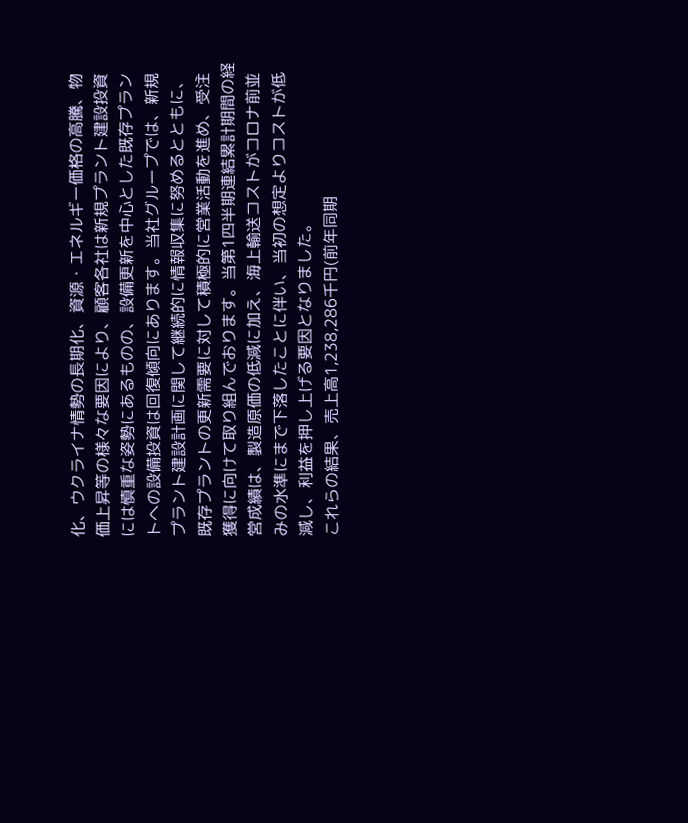化、ウクライナ情勢の長期化、資源・エネルギー価格の高騰、物価上昇等の様々な要因により、顧客各社は新規プラント建設投資には慎重な姿勢にあるものの、設備更新を中心とした既存プラントへの設備投資は回復傾向にあります。当社グループでは、新規プラント建設計画に関して継続的に情報収集に努めるとともに、既存プラントの更新需要に対して積極的に営業活動を進め、受注獲得に向けて取り組んでおります。当第1四半期連結累計期間の経営成績は、製造原価の低減に加え、海上輸送コストがコロナ前並みの水準にまで下落したことに伴い、当初の想定よりコストが低減し、利益を押し上げる要因となりました。
これらの結果、売上高1,238,286千円(前年同期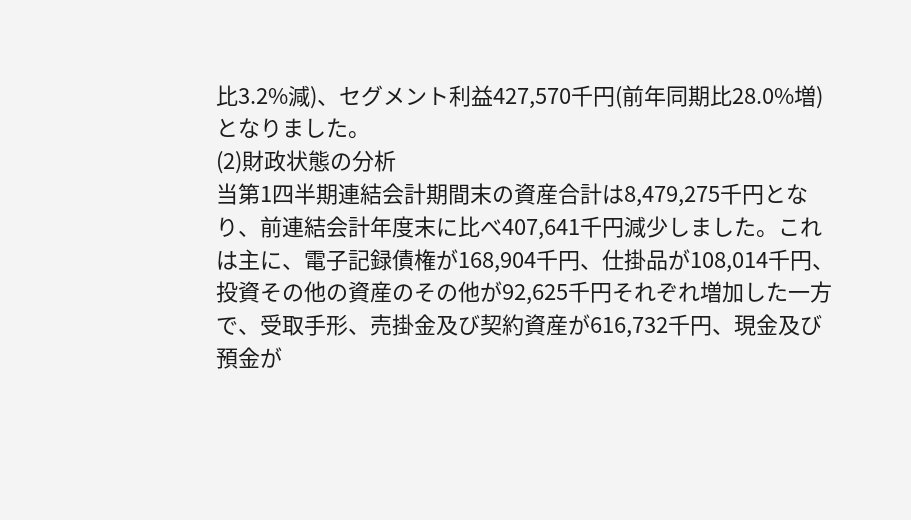比3.2%減)、セグメント利益427,570千円(前年同期比28.0%増)となりました。
(2)財政状態の分析
当第1四半期連結会計期間末の資産合計は8,479,275千円となり、前連結会計年度末に比べ407,641千円減少しました。これは主に、電子記録債権が168,904千円、仕掛品が108,014千円、投資その他の資産のその他が92,625千円それぞれ増加した一方で、受取手形、売掛金及び契約資産が616,732千円、現金及び預金が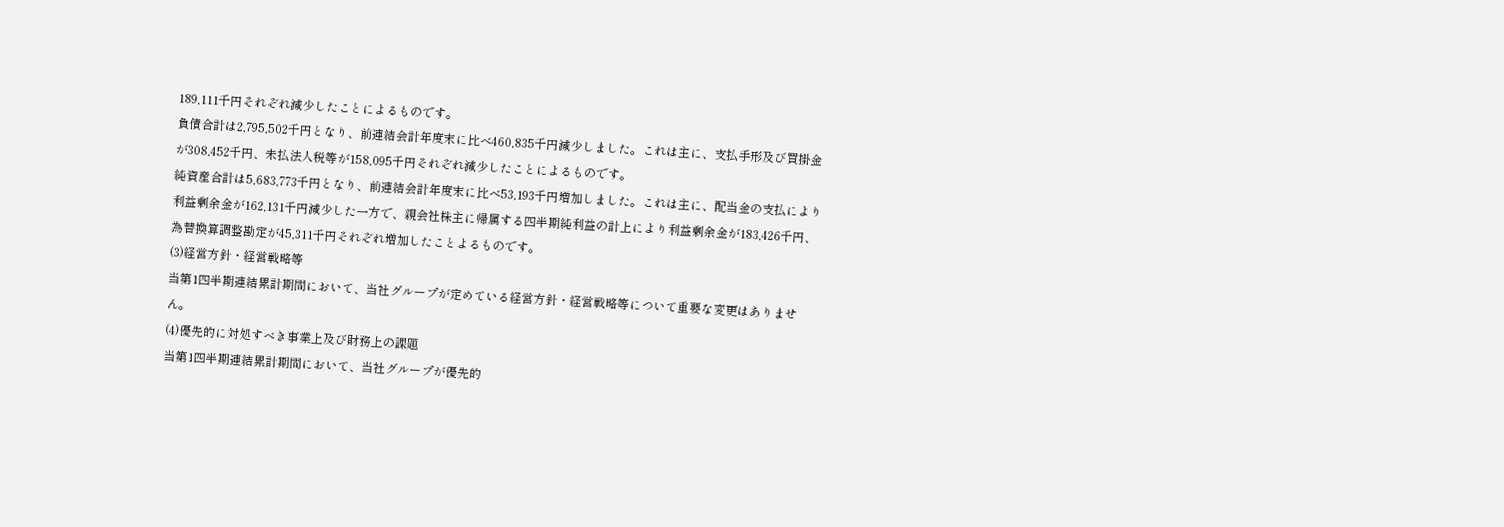189,111千円それぞれ減少したことによるものです。
負債合計は2,795,502千円となり、前連結会計年度末に比べ460,835千円減少しました。これは主に、支払手形及び買掛金が308,452千円、未払法人税等が158,095千円それぞれ減少したことによるものです。
純資産合計は5,683,773千円となり、前連結会計年度末に比べ53,193千円増加しました。これは主に、配当金の支払により利益剰余金が162,131千円減少した一方で、親会社株主に帰属する四半期純利益の計上により利益剰余金が183,426千円、為替換算調整勘定が45,311千円それぞれ増加したことよるものです。
(3)経営方針・経営戦略等
当第1四半期連結累計期間において、当社グループが定めている経営方針・経営戦略等について重要な変更はありません。
(4)優先的に対処すべき事業上及び財務上の課題
当第1四半期連結累計期間において、当社グループが優先的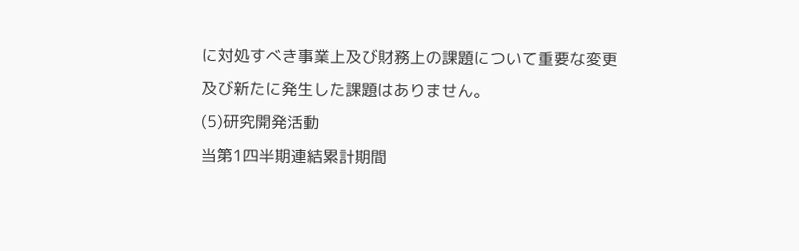に対処すべき事業上及び財務上の課題について重要な変更及び新たに発生した課題はありません。
(5)研究開発活動
当第1四半期連結累計期間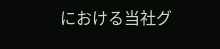における当社グ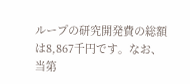ループの研究開発費の総額は8,867千円です。なお、当第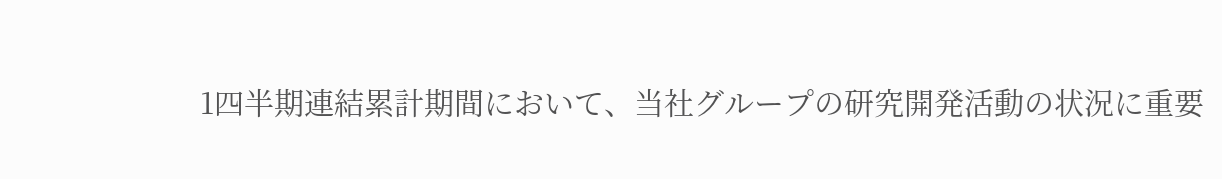1四半期連結累計期間において、当社グループの研究開発活動の状況に重要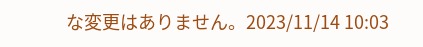な変更はありません。2023/11/14 10:03